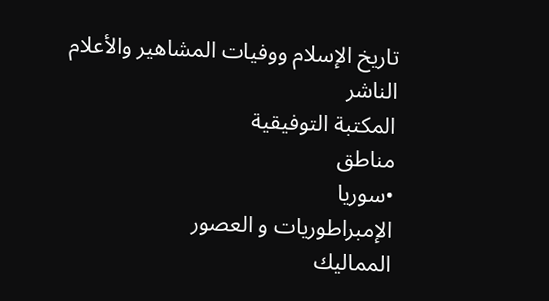تاريخ الإسلام ووفيات المشاهير والأعلام
الناشر
المكتبة التوفيقية
مناطق
•سوريا
الإمبراطوريات و العصور
المماليك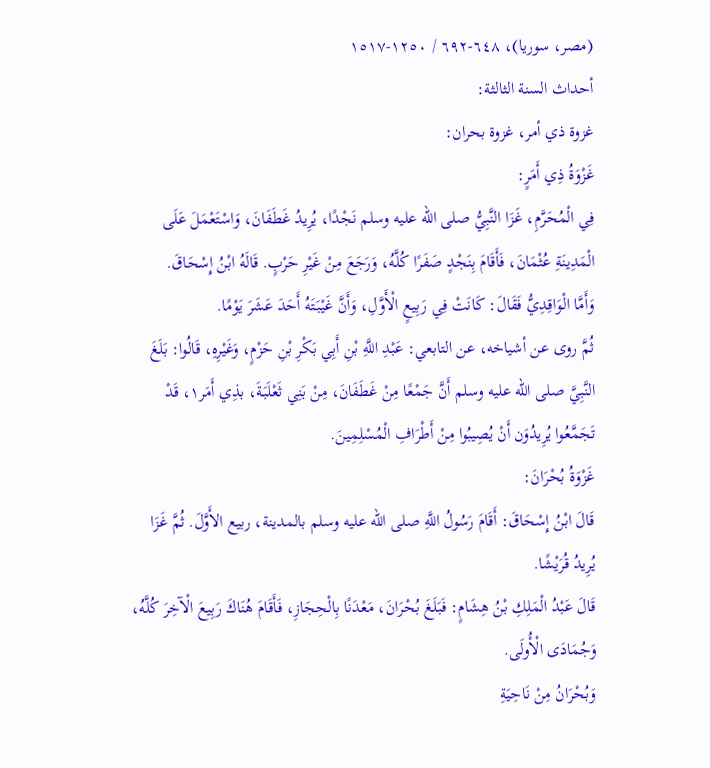(مصر، سوريا)، ٦٤٨-٦٩٢ / ١٢٥٠-١٥١٧
أحداث السنة الثالثة:
غزوة ذي أمر، غزوة بحران:
غَزْوَةُ ذِي أَمَرٍ:
فِي الْمُحَرَّمِ، غَزَا النَّبِيُّ صلى الله عليه وسلم نَجْدًا، يُرِيدُ غَطَفَانَ، وَاسْتَعْمَلَ عَلَى الْمَدِينَةِ عُثْمَانَ، فَأَقَامَ بِنَجْدٍ صَفَرًا كُلَّهُ، وَرَجَعَ مِنْ غَيْرِ حَرْبٍ. قَالَهُ ابْنُ إِسْحَاقَ.
وَأَمَّا الْوَاقِدِيُّ فَقَالَ: كَانَتْ فِي رَبِيعٍ الْأَوَّلِ، وَأَنَّ غَيْبَتَهُ أَحَدَ عَشَرَ يَوْمًا.
ثُمَّ روى عن أشياخه، عن التابعي: عَبْدِ اللَّهِ بْنِ أَبِي بَكْرِ بْنِ حَزْمٍ، وَغَيْرِهِ، قَالُوا: بَلَغَ النَّبِيَّ صلى الله عليه وسلم أَنَّ جَمْعًا مِنْ غَطَفَانَ، مِنْ بَنِي ثَعْلَبَةَ، بذِي أَمَر١، قَدْ تَجَمَّعُوا يُرِيدُوَن أَنْ يُصِيبُوا مِنْ أَطْرَافِ الْمُسْلِمِينَ.
غَزْوَةُ بُحْرَانَ:
قَالَ ابْنُ إِسْحَاقَ: أَقَامَ رَسُولُ اللَّهِ صلى الله عليه وسلم بالمدينة، ربيع الأَوَّلَ. ثُمَّ غَزَا يُرِيدُ قُرَيْشًا.
قَالَ عَبْدُ الْمَلِكِ بْنُ هِشَامٍ: فَبَلَغَ بُحْرَانَ، مَعْدَنًا بِالْحِجَازِ، فَأَقَامَ هُنَاكَ رَبِيعَ الْآخِرَ كُلَّهُ، وَجُمَادَى الْأُولَى.
وَبُحْرَانُ مِنْ نَاحِيَةِ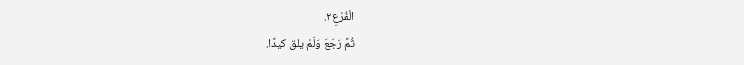الْفُرْعِ٢.
ثُمَّ رَجَعَ وَلَمْ يلق كيدًا.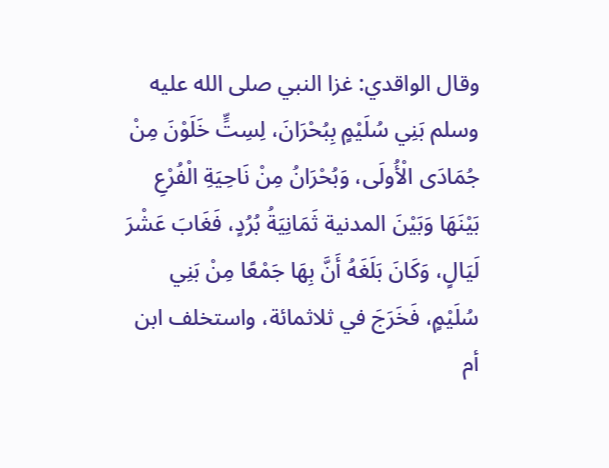وقال الواقدي: غزا النبي صلى الله عليه وسلم بَنِي سُلَيْمٍ بِبُحْرَانَ، لِسِتٍّ خَلَوْنَ مِنْ جُمَادَى الْأُولَى، وَبُحْرَانُ مِنْ نَاحِيَةِ الْفُرْعِ بَيْنَهَا وَبَيْنَ المدنية ثَمَانِيَةُ بُرُدٍ، فَغَابَ عَشْرَ لَيَالٍ، وَكَانَ بَلَغَهُ أَنَّ بِهَا جَمْعًا مِنْ بَنِي سُلَيْمٍ، فَخَرَجَ في ثلاثمائة، واستخلف ابن أم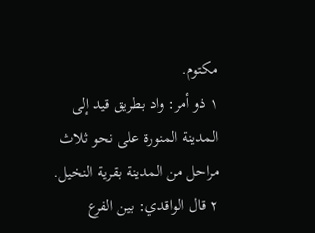مكتوم.
١ ذو أمر: واد بطريق قيد إلى المدينة المنورة على نحو ثلاث مراحل من المدينة بقرية النخيل.
٢ قال الواقدي: بين الفرع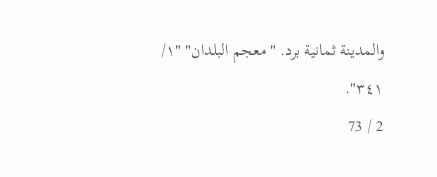والمدينة ثمانية برد. "معجم البلدان" "١/ ٣٤١".
2 / 73